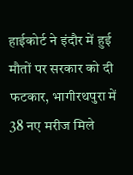हाईकोर्ट ने इंदौर में हुई मौतों पर सरकार को दी फटकार, भागीरथपुरा में 38 नए मरीज मिले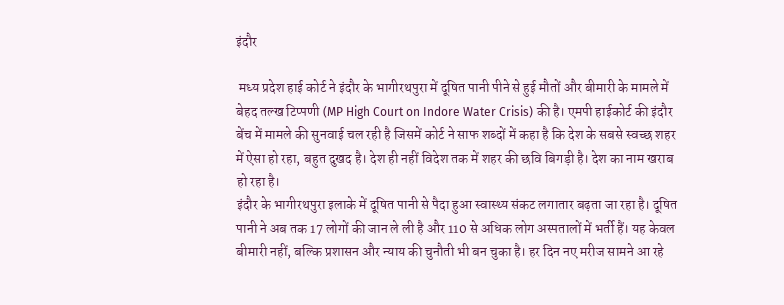इंदौर

 मध्य प्रदेश हाई कोर्ट ने इंदौर के भागीरथपुरा में दूषित पानी पीने से हुई मौतों और बीमारी के मामले में बेहद तल्ख टिप्पणी (MP High Court on Indore Water Crisis) की है। एमपी हाईकोर्ट की इंदौर बेंच में मामले की सुनवाई चल रही है जिसमें कोर्ट ने साफ शब्दों में कहा है कि देश के सबसे स्वच्छ शहर में ऐसा हो रहा, बहुत दुखद है। देश ही नहीं विदेश तक में शहर की छवि बिगड़ी है। देश का नाम खराब हो रहा है।
इंदौर के भागीरथपुरा इलाके में दूषित पानी से पैदा हुआ स्वास्थ्य संकट लगातार बढ़ता जा रहा है। दूषित पानी ने अब तक 17 लोगों की जान ले ली है और 110 से अधिक लोग अस्पतालों में भर्ती हैं। यह केवल बीमारी नहीं, बल्कि प्रशासन और न्याय की चुनौती भी बन चुका है। हर दिन नए मरीज सामने आ रहे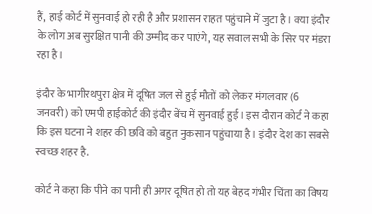हैं, हाई कोर्ट में सुनवाई हो रही है और प्रशासन राहत पहुंचाने में जुटा है। क्या इंदौर के लोग अब सुरक्षित पानी की उम्मीद कर पाएंगे, यह सवाल सभी के सिर पर मंडरा रहा है।

इंदौर के भागीरथपुरा क्षेत्र में दूषित जल से हुई मौतों को लेकर मंगलवार (6 जनवरी) को एमपी हाईकोर्ट की इंदौर बेंच में सुनवाई हुई। इस दौरान कोर्ट ने कहा कि इस घटना ने शहर की छवि को बहुत नुकसान पहुंचाया है। इंदौर देश का सबसे स्वच्छ शहर है.

कोर्ट ने कहा कि पीने का पानी ही अगर दूषित हो तो यह बेहद गंभीर चिंता का विषय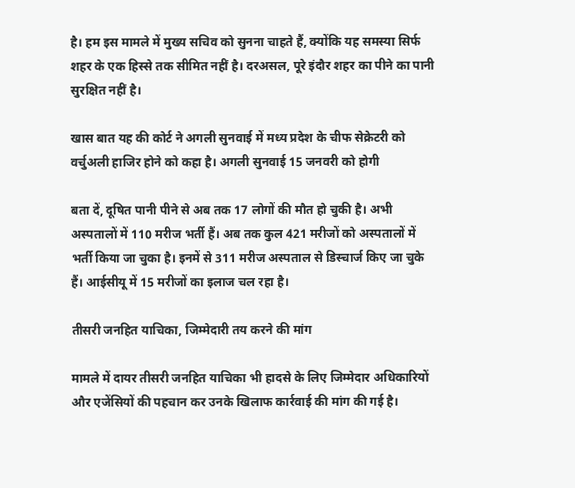है। हम इस मामले में मुख्य सचिव को सुनना चाहते हैं, क्योंकि यह समस्या सिर्फ शहर के एक हिस्से तक सीमित नहीं है। दरअसल, पूरे इंदौर शहर का पीने का पानी सुरक्षित नहीं है।

खास बात यह की कोर्ट ने अगली सुनवाई में मध्य प्रदेश के चीफ सेक्रेटरी को वर्चुअली हाजिर होने को कहा है। अगली सुनवाई 15 जनवरी को होगी

बता दें, दूषित पानी पीने से अब तक 17 लोगों की मौत हो चुकी है। अभी अस्पतालों में 110 मरीज भर्ती हैं। अब तक कुल 421 मरीजों को अस्पतालों में भर्ती किया जा चुका है। इनमें से 311 मरीज अस्पताल से डिस्चार्ज किए जा चुके हैं। आईसीयू में 15 मरीजों का इलाज चल रहा है।

तीसरी जनहित याचिका, जिम्मेदारी तय करने की मांग

मामले में दायर तीसरी जनहित याचिका भी हादसे के लिए जिम्मेदार अधिकारियों और एजेंसियों की पहचान कर उनके खिलाफ कार्रवाई की मांग की गई है।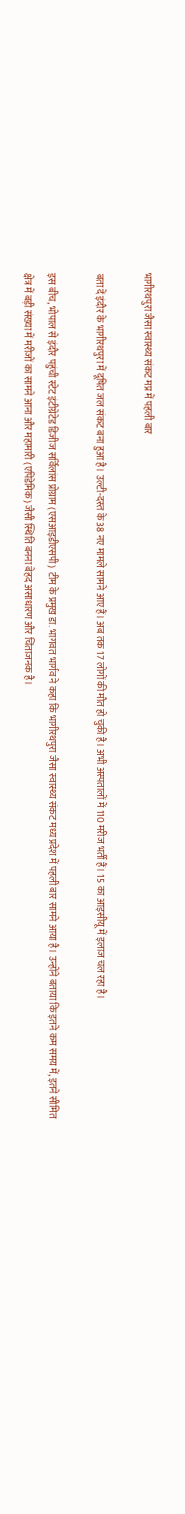भागीरथपुरा जैसा स्वास्थ्य संकट मप्र में पहली बार

बता दें इंदौर के भागीरथपुरा में दूषित जल संकट बना हुआ है। उल्टी-दस्त के 38 नए मामले सामने आए हैं। अब तक 17 लोगों की मौत हो चुकी है। अभी अस्पतालों में 110 मरीज भर्ती हैं। 15 का आइसीयू में इलाज चल रहा है।

इस बीच, भोपाल से इंदौर पहुंची स्टेट इंटीग्रेटेड डिजीज सर्विलांस प्रोग्राम (एसआइडीएसपी) टीम के प्रमुख डा. भागवत भार्गव ने कहा कि भागीरथपुरा जैसा स्वास्थ्य संकट मध्य प्रदेश में पहली बार सामने आया है। उन्होंने बताया कि इतने कम समय में, इतने सीमित क्षेत्र में बड़ी संख्या में मरीजों का सामने आना और महामारी (एपिडेमिक) जैसी स्थिति बनना बेहद असाधारण और चिंताजनक है।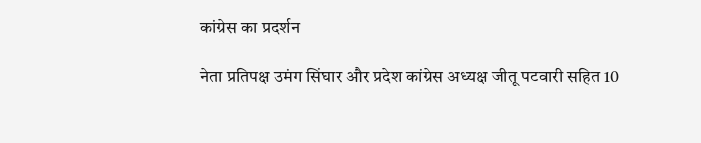कांग्रेस का प्रदर्शन

नेता प्रतिपक्ष उमंग सिंघार और प्रदेश कांग्रेस अध्यक्ष जीतू पटवारी सहित 10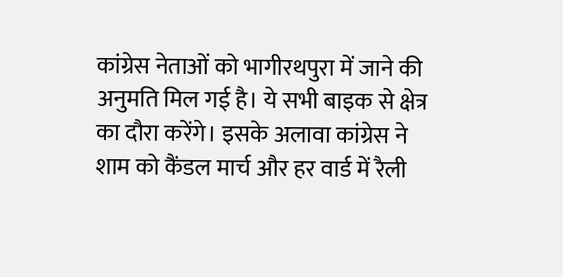कांग्रेस नेताओं को भागीरथपुरा में जाने की अनुमति मिल गई है। ये सभी बाइक से क्षेत्र का दौरा करेंगे। इसके अलावा कांग्रेस ने शाम को कैंडल मार्च और हर वार्ड में रैली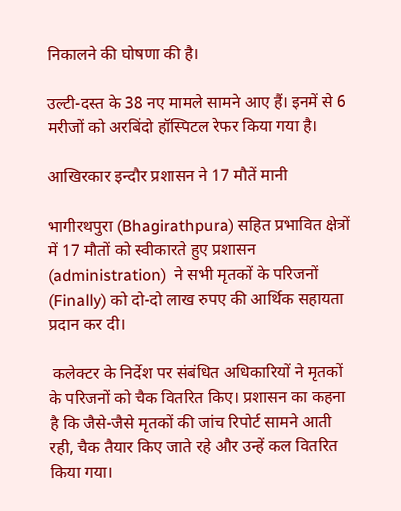निकालने की घोषणा की है।

उल्टी-दस्त के 38 नए मामले सामने आए हैं। इनमें से 6 मरीजों को अरबिंदो हॉस्पिटल रेफर किया गया है।

आखिरकार इन्दौर प्रशासन ने 17 मौतें मानी

भागीरथपुरा (Bhagirathpura) सहित प्रभावित क्षेत्रों में 17 मौतों को स्वीकारते हुए प्रशासन (administration)  ने सभी मृतकों के परिजनों (Finally) को दो-दो लाख रुपए की आर्थिक सहायता प्रदान कर दी।

 कलेक्टर के निर्देश पर संबंधित अधिकारियों ने मृतकों के परिजनों को चैक वितरित किए। प्रशासन का कहना है कि जैसे-जैसे मृतकों की जांच रिपोर्ट सामने आती रही, चैक तैयार किए जाते रहे और उन्हें कल वितरित किया गया।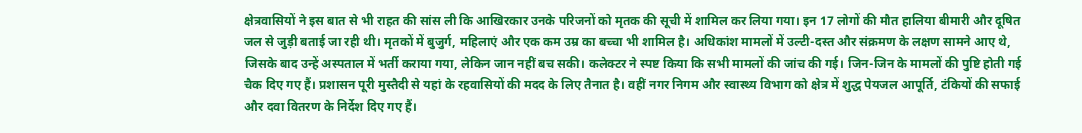क्षेत्रवासियों ने इस बात से भी राहत की सांस ली कि आखिरकार उनके परिजनों को मृतक की सूची में शामिल कर लिया गया। इन 17 लोगों की मौत हालिया बीमारी और दूषित जल से जुड़ी बताई जा रही थी। मृतकों में बुजुर्ग, महिलाएं और एक कम उम्र का बच्चा भी शामिल है। अधिकांश मामलों में उल्टी-दस्त और संक्रमण के लक्षण सामने आए थे, जिसके बाद उन्हें अस्पताल में भर्ती कराया गया, लेकिन जान नहीं बच सकी। कलेक्टर ने स्पष्ट किया कि सभी मामलों की जांच की गई। जिन-जिन के मामलों की पुष्टि होती गई चैक दिए गए हैं। प्रशासन पूरी मुस्तैदी से यहां के रहवासियों की मदद के लिए तैनात है। वहीं नगर निगम और स्वास्थ्य विभाग को क्षेत्र में शुद्ध पेयजल आपूर्ति, टंकियों की सफाई और दवा वितरण के निर्देश दिए गए हैं।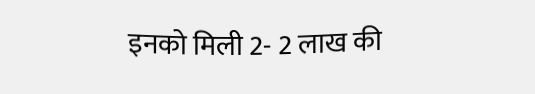इनको मिली 2- 2 लाख की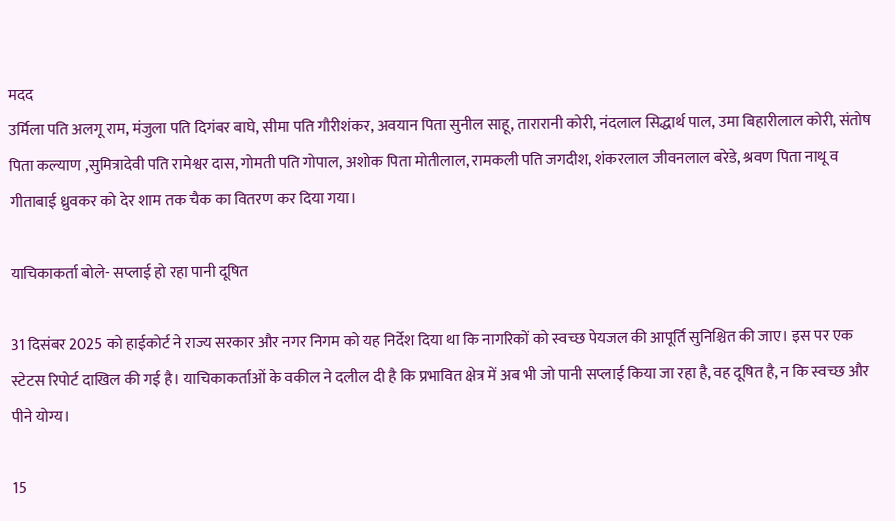मदद
उर्मिला पति अलगू राम, मंजुला पति दिगंबर बाघे, सीमा पति गौरीशंकर, अवयान पिता सुनील साहू, तारारानी कोरी, नंदलाल सिद्धार्थ पाल, उमा बिहारीलाल कोरी, संतोष पिता कल्याण ,सुमित्रादेवी पति रामेश्वर दास, गोमती पति गोपाल, अशोक पिता मोतीलाल, रामकली पति जगदीश, शंकरलाल जीवनलाल बरेडे, श्रवण पिता नाथू व गीताबाई ध्रुवकर को देर शाम तक चैक का वितरण कर दिया गया।

याचिकाकर्ता बोले- सप्लाई हो रहा पानी दूषित

31 दिसंबर 2025 को हाईकोर्ट ने राज्य सरकार और नगर निगम को यह निर्देश दिया था कि नागरिकों को स्वच्छ पेयजल की आपूर्ति सुनिश्चित की जाए। इस पर एक स्टेटस रिपोर्ट दाखिल की गई है। याचिकाकर्ताओं के वकील ने दलील दी है कि प्रभावित क्षेत्र में अब भी जो पानी सप्लाई किया जा रहा है, वह दूषित है, न कि स्वच्छ और पीने योग्य।

15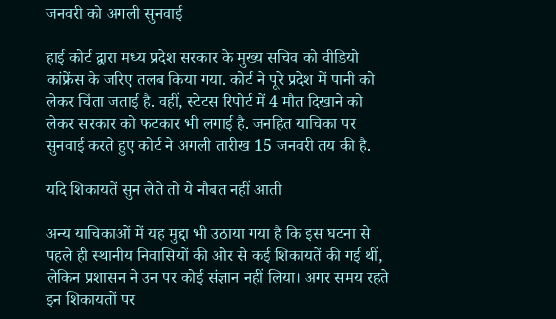जनवरी को अगली सुनवाई

हाई कोर्ट द्वारा मध्य प्रदेश सरकार के मुख्य सचिव को वीडियो कांफ्रेंस के जरिए तलब किया गया. कोर्ट ने पूरे प्रदेश में पानी को लेकर चिंता जताई है. वहीं, स्टेटस रिपोर्ट में 4 मौत दिखाने को लेकर सरकार को फटकार भी लगाई है. जनहित याचिका पर सुनवाई करते हुए कोर्ट ने अगली तारीख 15 जनवरी तय की है.

यदि शिकायतें सुन लेते तो ये नौबत नहीं आती

अन्य याचिकाओं में यह मुद्दा भी उठाया गया है कि इस घटना से पहले ही स्थानीय निवासियों की ओर से कई शिकायतें की गई थीं, लेकिन प्रशासन ने उन पर कोई संज्ञान नहीं लिया। अगर समय रहते इन शिकायतों पर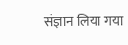संज्ञान लिया गया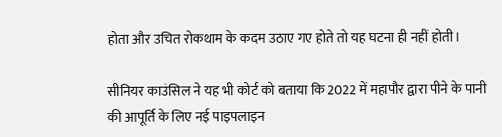होता और उचित रोकथाम के कदम उठाए गए होते तो यह घटना ही नहीं होती।

सीनियर काउंसिल ने यह भी कोर्ट को बताया कि 2022 में महापौर द्वारा पीने के पानी की आपूर्ति के लिए नई पाइपलाइन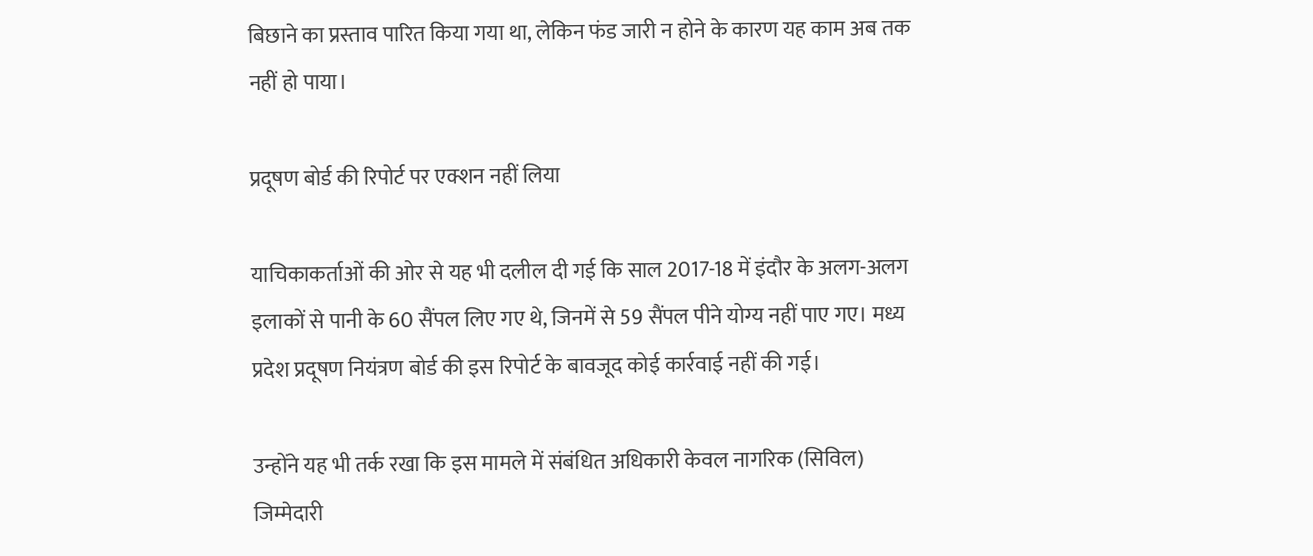बिछाने का प्रस्ताव पारित किया गया था, लेकिन फंड जारी न होने के कारण यह काम अब तक नहीं हो पाया।

प्रदूषण बोर्ड की रिपोर्ट पर एक्शन नहीं लिया

याचिकाकर्ताओं की ओर से यह भी दलील दी गई कि साल 2017-18 में इंदौर के अलग-अलग इलाकों से पानी के 60 सैंपल लिए गए थे, जिनमें से 59 सैंपल पीने योग्य नहीं पाए गए। मध्य प्रदेश प्रदूषण नियंत्रण बोर्ड की इस रिपोर्ट के बावजूद कोई कार्रवाई नहीं की गई।

उन्होंने यह भी तर्क रखा कि इस मामले में संबंधित अधिकारी केवल नागरिक (सिविल) जिम्मेदारी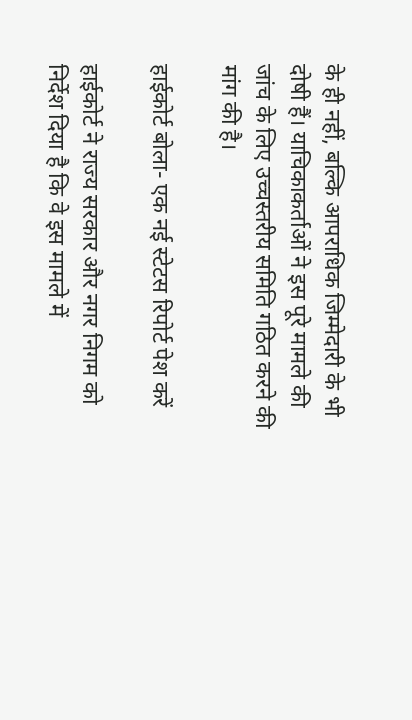के ही नहीं, बल्कि आपराधिक जिम्मेदारी के भी दोषी हैं। याचिकाकर्ताओं ने इस पूरे मामले की जांच के लिए उच्चस्तरीय समिति गठित करने की मांग की है।

हाईकोर्ट बोला- एक नई स्टेटस रिपोर्ट पेश करें

हाईकोर्ट ने राज्य सरकार और नगर निगम को निर्देश दिया है कि वे इस मामले में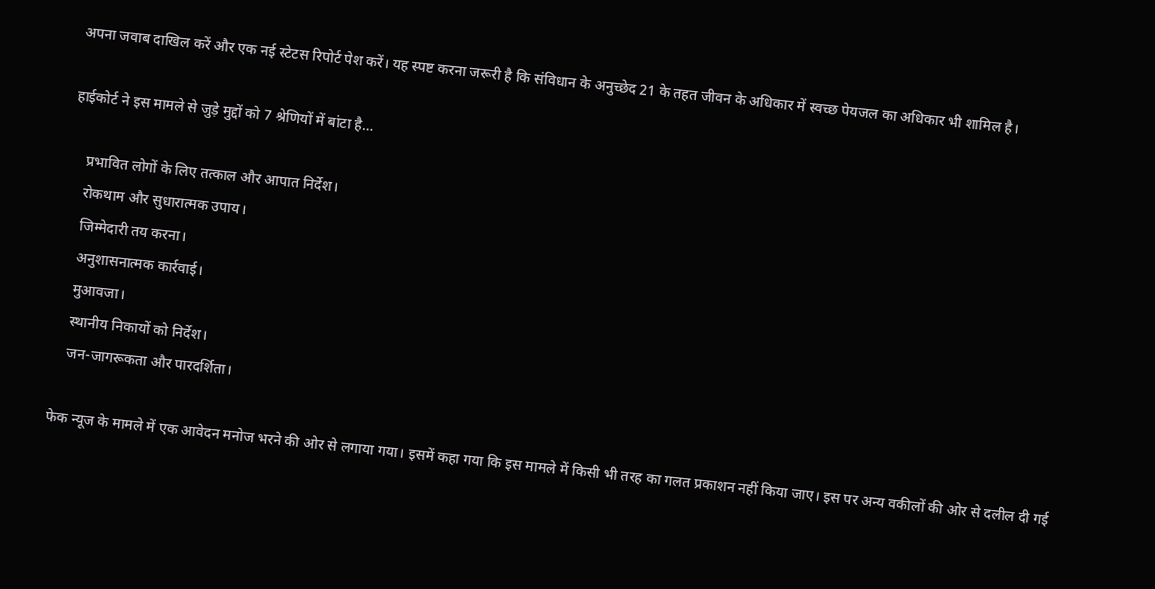अपना जवाब दाखिल करें और एक नई स्टेटस रिपोर्ट पेश करें। यह स्पष्ट करना जरूरी है कि संविधान के अनुच्छेद 21 के तहत जीवन के अधिकार में स्वच्छ पेयजल का अधिकार भी शामिल है।

हाईकोर्ट ने इस मामले से जुड़े मुद्दों को 7 श्रेणियों में बांटा है…

    प्रभावित लोगों के लिए तत्काल और आपात निर्देश।
    रोकथाम और सुधारात्मक उपाय।
    जिम्मेदारी तय करना।
    अनुशासनात्मक कार्रवाई।
    मुआवजा।
    स्थानीय निकायों को निर्देश।
    जन-जागरूकता और पारदर्शिता।

फेक न्यूज के मामले में एक आवेदन मनोज भरने की ओर से लगाया गया। इसमें कहा गया कि इस मामले में किसी भी तरह का गलत प्रकाशन नहीं किया जाए। इस पर अन्य वकीलों की ओर से दलील दी गई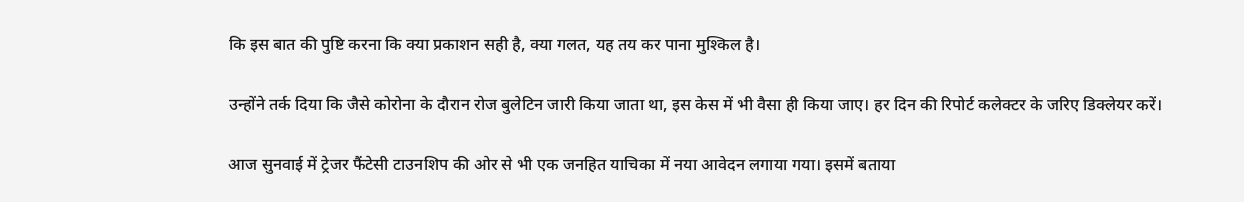कि इस बात की पुष्टि करना कि क्या प्रकाशन सही है, क्या गलत, यह तय कर पाना मुश्किल है।

उन्होंने तर्क दिया कि जैसे कोरोना के दौरान रोज बुलेटिन जारी किया जाता था, इस केस में भी वैसा ही किया जाए। हर दिन की रिपोर्ट कलेक्टर के जरिए डिक्लेयर करें।

आज सुनवाई में ट्रेजर फैंटेसी टाउनशिप की ओर से भी एक जनहित याचिका में नया आवेदन लगाया गया। इसमें बताया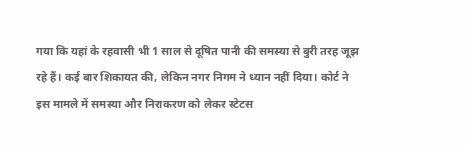गया कि यहां के रहवासी भी 1 साल से दूषित पानी की समस्या से बुरी तरह जूझ रहे हैं। कई बार शिकायत की, लेकिन नगर निगम ने ध्यान नहीं दिया। कोर्ट ने इस मामले में समस्या और निराकरण को लेकर स्टेटस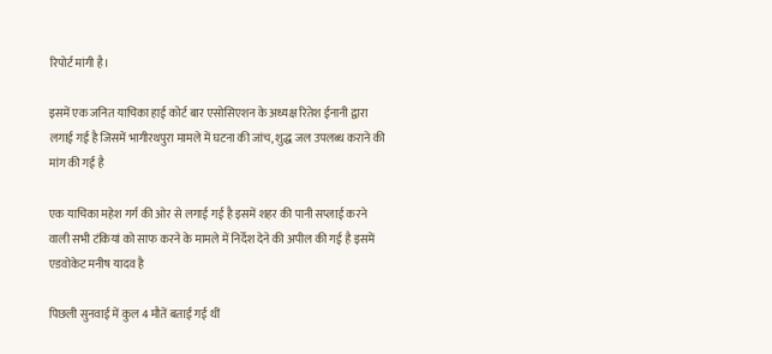रिपोर्ट मांगी है।

इसमें एक जनित याचिका हाई कोर्ट बार एसोसिएशन के अध्यक्ष रितेश ईनानी द्वारा लगाई गई है जिसमें भागीरथपुरा मामले में घटना की जांच, शुद्ध जल उपलब्ध कराने की मांग की गई है

एक याचिका महेश गर्ग की ओर से लगाई गई है इसमें शहर की पानी सप्लाई करने वाली सभी टंकियां को साफ करने के मामले में निर्देश देने की अपील की गई है इसमें एडवोकेट मनीष यादव है

पिछली सुनवाई में कुल 4 मौतें बताई गई थीं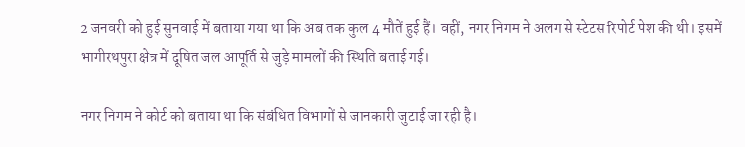2 जनवरी को हुई सुनवाई में बताया गया था कि अब तक कुल 4 मौतें हुई हैं। वहीं, नगर निगम ने अलग से स्टेटस रिपोर्ट पेश की थी। इसमें भागीरथपुरा क्षेत्र में दूषित जल आपूर्ति से जुड़े मामलों की स्थिति बताई गई।

नगर निगम ने कोर्ट को बताया था कि संबंधित विभागों से जानकारी जुटाई जा रही है।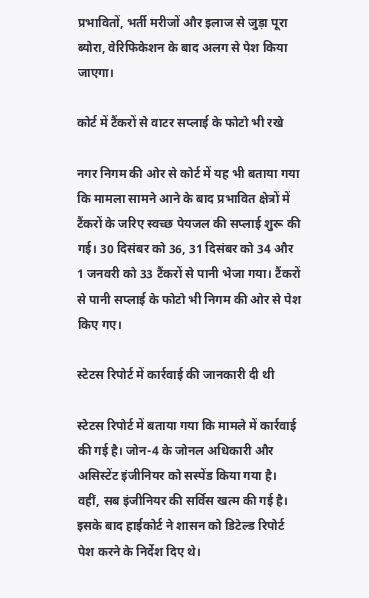प्रभावितों, भर्ती मरीजों और इलाज से जुड़ा पूरा ब्योरा, वेरिफिकेशन के बाद अलग से पेश किया जाएगा।

कोर्ट में टैंकरों से वाटर सप्लाई के फोटो भी रखे

नगर निगम की ओर से कोर्ट में यह भी बताया गया कि मामला सामने आने के बाद प्रभावित क्षेत्रों में टैंकरों के जरिए स्वच्छ पेयजल की सप्लाई शुरू की गई। 30 दिसंबर को 36, 31 दिसंबर को 34 और 1 जनवरी को 33 टैंकरों से पानी भेजा गया। टैंकरों से पानी सप्लाई के फोटो भी निगम की ओर से पेश किए गए।

स्टेटस रिपोर्ट में कार्रवाई की जानकारी दी थी

स्टेटस रिपोर्ट में बताया गया कि मामले में कार्रवाई की गई है। जोन-4 के जोनल अधिकारी और असिस्टेंट इंजीनियर को सस्पेंड किया गया है। वहीं, सब इंजीनियर की सर्विस खत्म की गई है। इसके बाद हाईकोर्ट ने शासन को डिटेल्ड रिपोर्ट पेश करने के निर्देश दिए थे।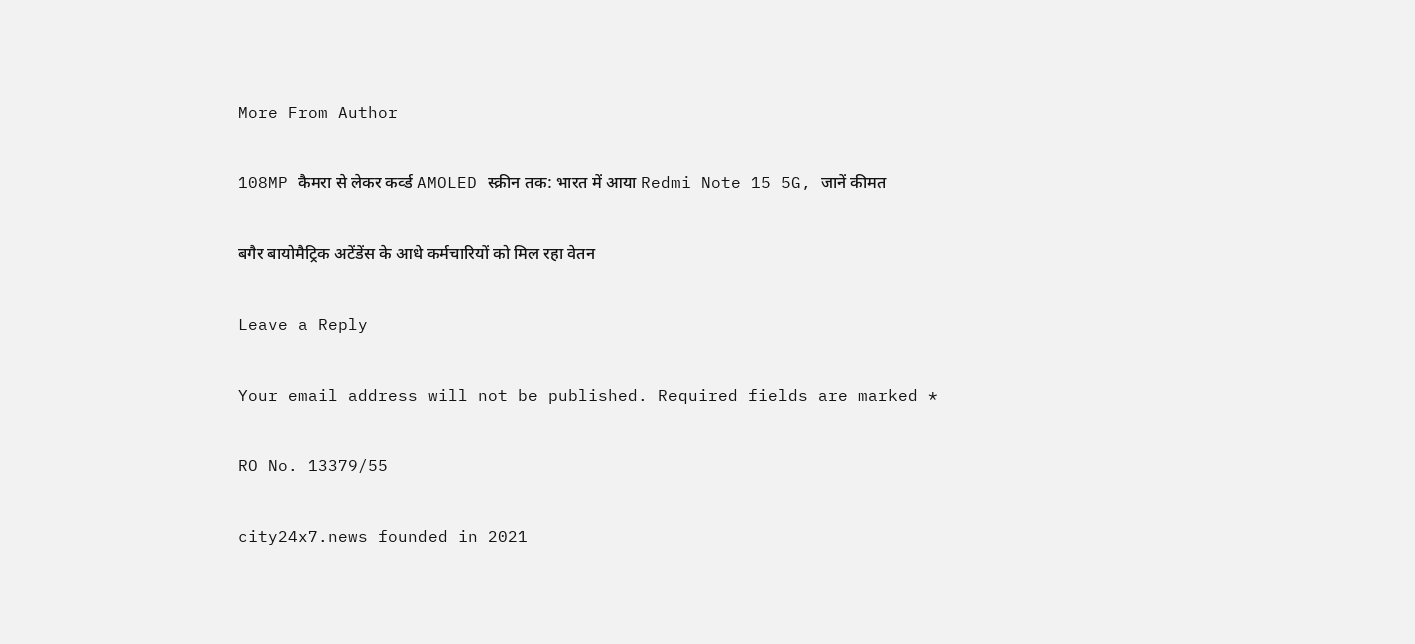More From Author

108MP कैमरा से लेकर कर्व्ड AMOLED स्क्रीन तक: भारत में आया Redmi Note 15 5G, जानें कीमत

बगैर बायोमैट्रिक अटेंडेंस के आधे कर्मचारियों को मिल रहा वेतन

Leave a Reply

Your email address will not be published. Required fields are marked *

RO No. 13379/55

city24x7.news founded in 2021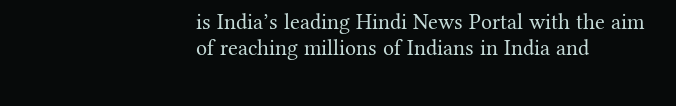is India’s leading Hindi News Portal with the aim of reaching millions of Indians in India and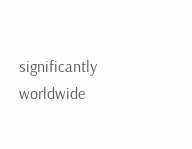significantly worldwide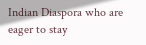Indian Diaspora who are eager to stay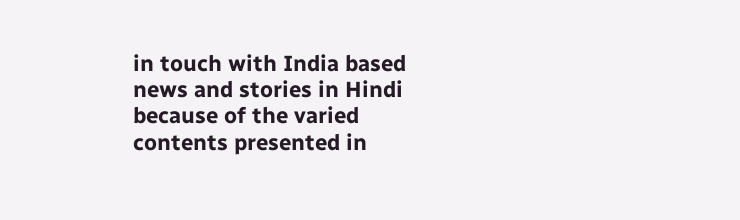in touch with India based news and stories in Hindi because of the varied contents presented in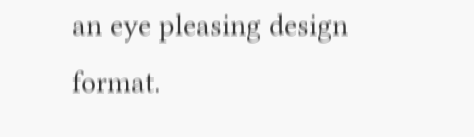an eye pleasing design format.